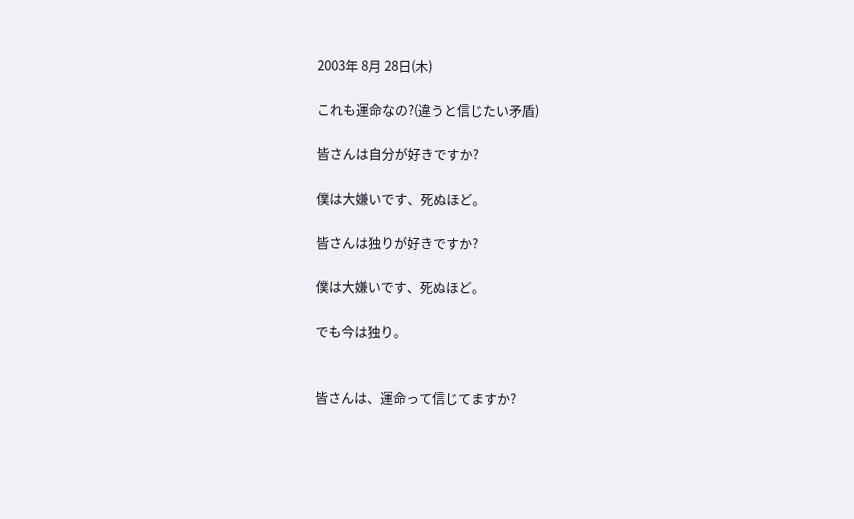2003年 8月 28日(木)

これも運命なの?(違うと信じたい矛盾)

皆さんは自分が好きですか?

僕は大嫌いです、死ぬほど。

皆さんは独りが好きですか?

僕は大嫌いです、死ぬほど。

でも今は独り。


皆さんは、運命って信じてますか?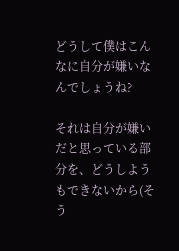どうして僕はこんなに自分が嫌いなんでしょうね?

それは自分が嫌いだと思っている部分を、どうしようもできないから(そう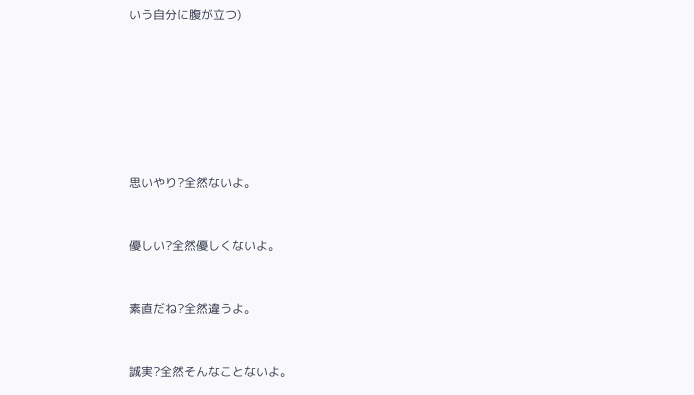いう自分に腹が立つ)







思いやり?全然ないよ。


優しい?全然優しくないよ。


素直だね?全然違うよ。


誠実?全然そんなことないよ。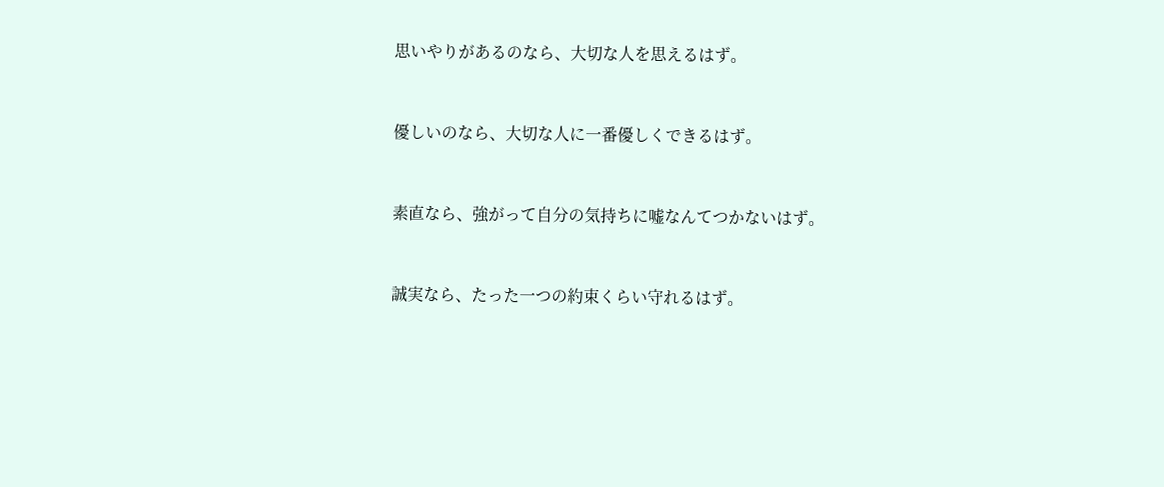思いやりがあるのなら、大切な人を思えるはず。


優しいのなら、大切な人に一番優しくできるはず。


素直なら、強がって自分の気持ちに嘘なんてつかないはず。


誠実なら、たった一つの約束くらい守れるはず。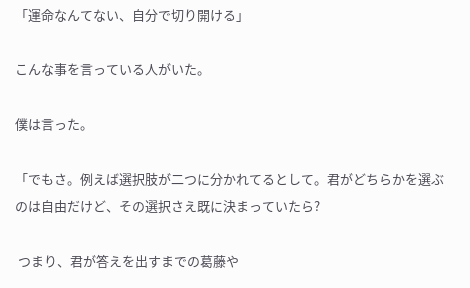「運命なんてない、自分で切り開ける」

こんな事を言っている人がいた。

僕は言った。

「でもさ。例えば選択肢が二つに分かれてるとして。君がどちらかを選ぶのは自由だけど、その選択さえ既に決まっていたら?

 つまり、君が答えを出すまでの葛藤や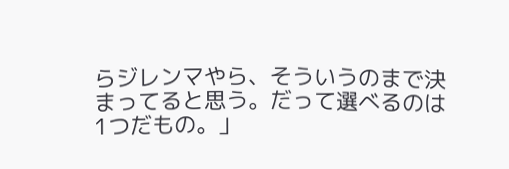らジレンマやら、そういうのまで決まってると思う。だって選べるのは1つだもの。」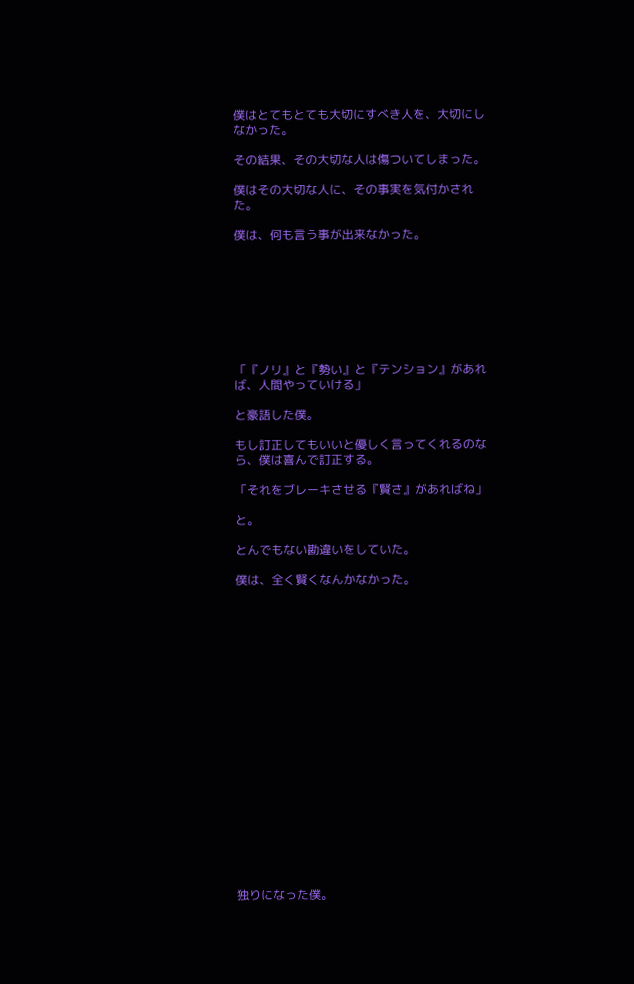僕はとてもとても大切にすべき人を、大切にしなかった。

その結果、その大切な人は傷ついてしまった。

僕はその大切な人に、その事実を気付かされた。

僕は、何も言う事が出来なかった。








「『ノリ』と『勢い』と『テンション』があれば、人間やっていける」

と豪語した僕。

もし訂正してもいいと優しく言ってくれるのなら、僕は喜んで訂正する。

「それをブレーキさせる『賢さ』があればね」

と。

とんでもない勘違いをしていた。

僕は、全く賢くなんかなかった。




















独りになった僕。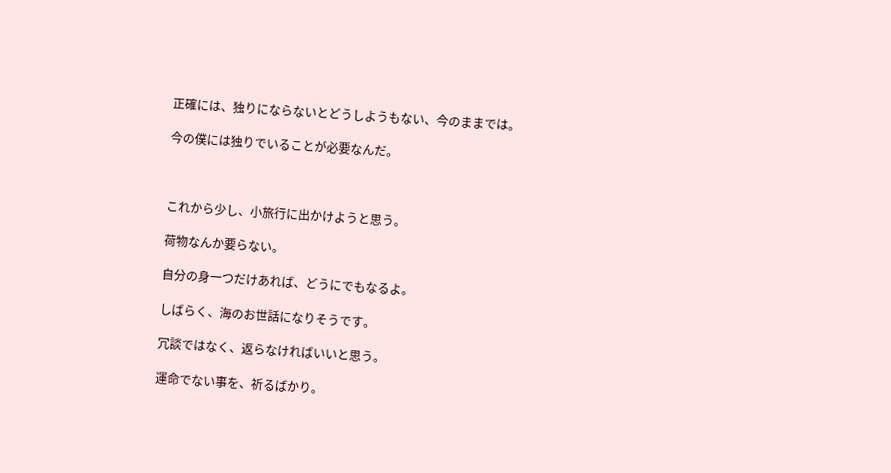正確には、独りにならないとどうしようもない、今のままでは。

今の僕には独りでいることが必要なんだ。



これから少し、小旅行に出かけようと思う。

荷物なんか要らない。

自分の身一つだけあれば、どうにでもなるよ。

しばらく、海のお世話になりそうです。

冗談ではなく、返らなければいいと思う。

運命でない事を、祈るばかり。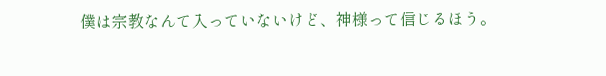僕は宗教なんて入っていないけど、神様って信じるほう。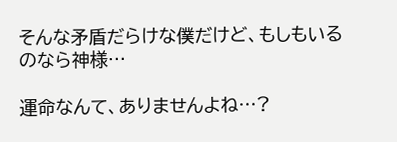そんな矛盾だらけな僕だけど、もしもいるのなら神様…

運命なんて、ありませんよね…?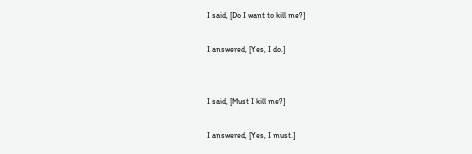I said, [Do I want to kill me?]

I answered, [Yes, I do.]


I said, [Must I kill me?]

I answered, [Yes, I must.]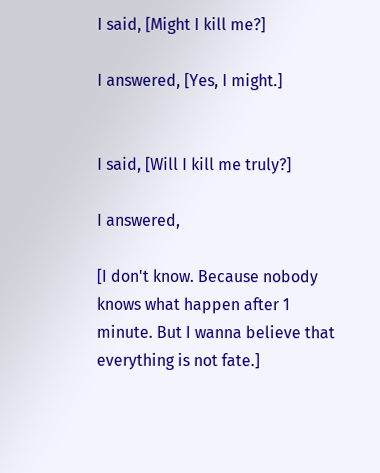I said, [Might I kill me?]

I answered, [Yes, I might.]


I said, [Will I kill me truly?]

I answered,

[I don't know. Because nobody knows what happen after 1 minute. But I wanna believe that everything is not fate.]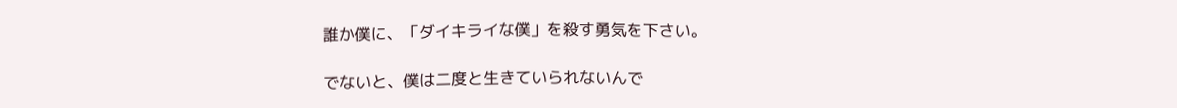誰か僕に、「ダイキライな僕」を殺す勇気を下さい。

でないと、僕は二度と生きていられないんで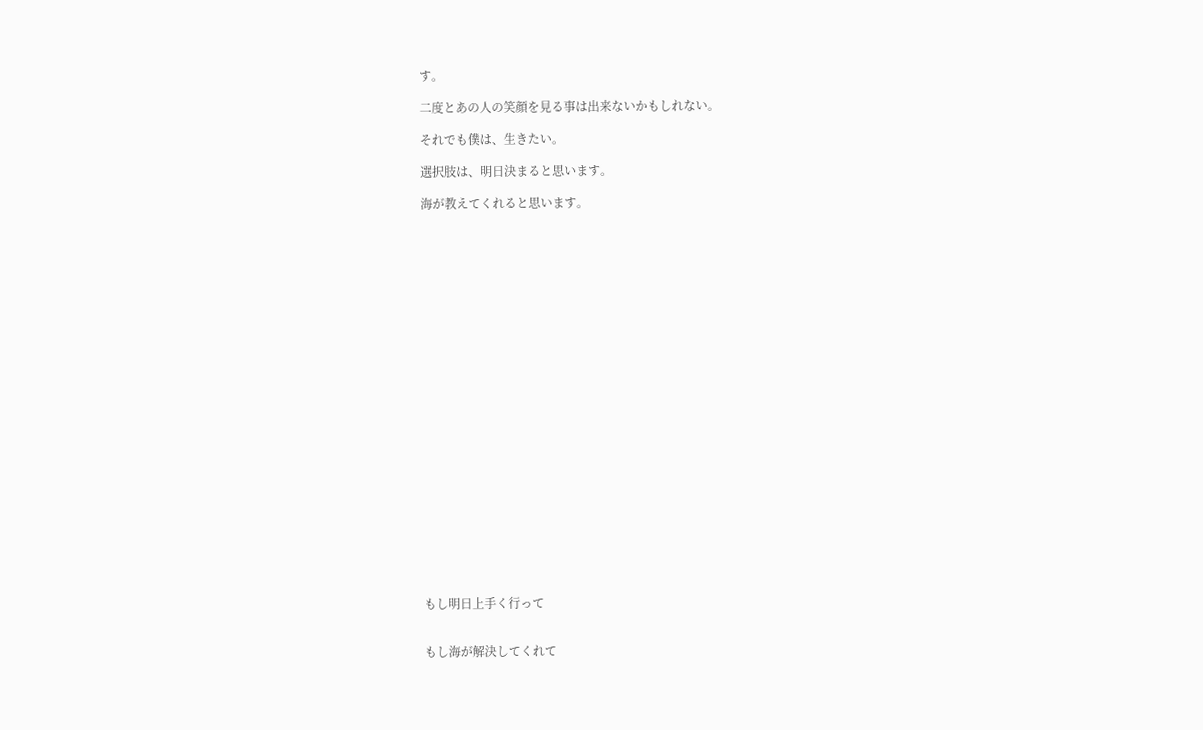す。

二度とあの人の笑顔を見る事は出来ないかもしれない。

それでも僕は、生きたい。

選択肢は、明日決まると思います。

海が教えてくれると思います。
























もし明日上手く行って


もし海が解決してくれて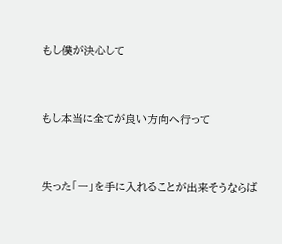もし僕が決心して


もし本当に全てが良い方向へ行って


失った「一」を手に入れることが出来そうならば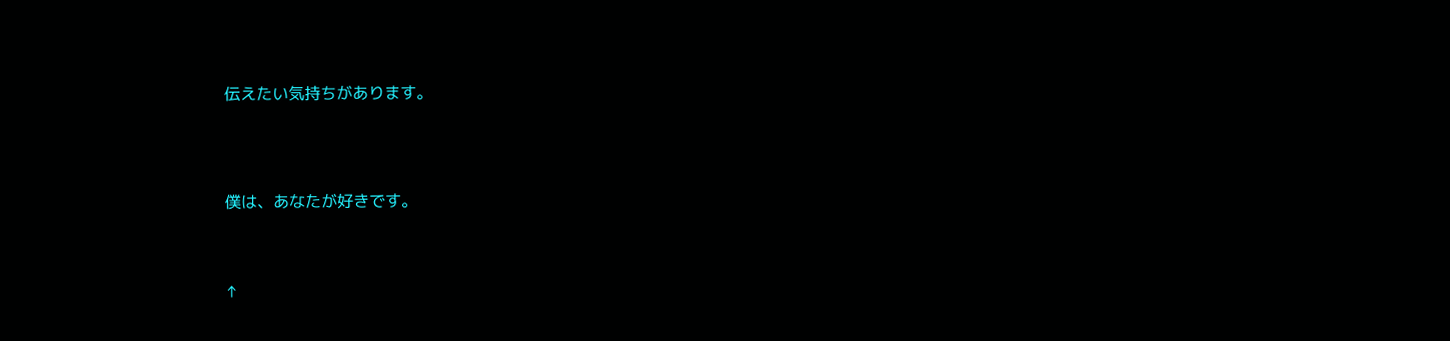伝えたい気持ちがあります。





僕は、あなたが好きです。




↑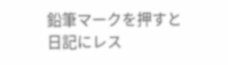鉛筆マークを押すと日記にレス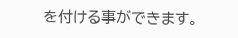を付ける事ができます。